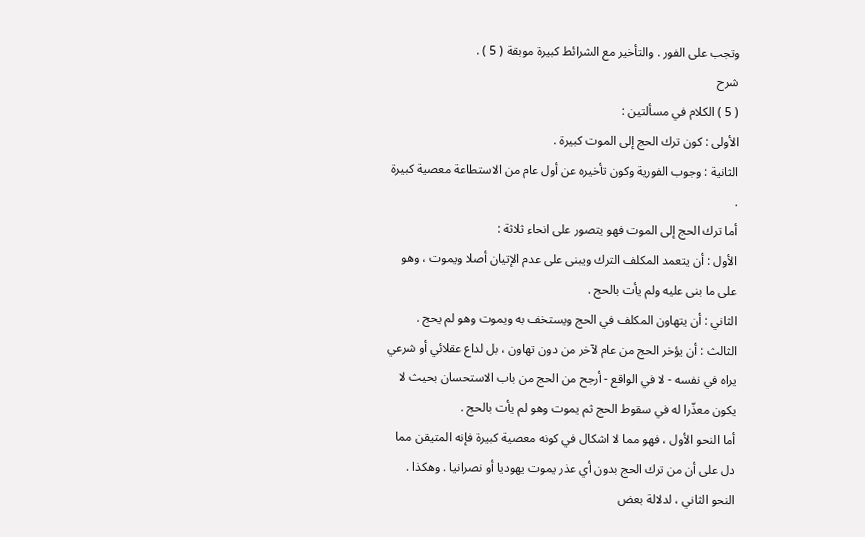وتجب على الفور . والتأخير مع الشرائط كبيرة موبقة ( 5 ) .
شرح
( 5 ) الكلام في مسألتين :
الأولى : كون ترك الحج إلى الموت كبيرة .
الثانية : وجوب الفورية وكون تأخيره عن أول عام من الاستطاعة معصية كبيرة .
أما ترك الحج إلى الموت فهو يتصور على انحاء ثلاثة :
الأول : أن يتعمد المكلف الترك ويبنى على عدم الإتيان أصلا ويموت ، وهو على ما بنى عليه ولم يأت بالحج .
الثاني : أن يتهاون المكلف في الحج ويستخف به ويموت وهو لم يحج .
الثالث : أن يؤخر الحج من عام لآخر من دون تهاون ، بل لداع عقلائي أو شرعي يراه في نفسه - لا في الواقع - أرجح من الحج من باب الاستحسان بحيث لا يكون معذّرا له في سقوط الحج ثم يموت وهو لم يأت بالحج .
أما النحو الأول ، فهو مما لا اشكال في كونه معصية كبيرة فإنه المتيقن مما دل على أن من ترك الحج بدون أي عذر يموت يهوديا أو نصرانيا . وهكذا .
النحو الثاني ، لدلالة بعض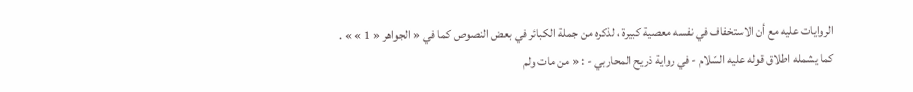الروايات عليه مع أن الاستخفاف في نفسه معصية كبيرة ، لذكره من جملة الكبائر في بعض النصوص كما في « الجواهر « 1 » » .
كما يشمله اطلاق قوله عليه السّلام - في رواية ذريح المحاربي - : « من مات ولم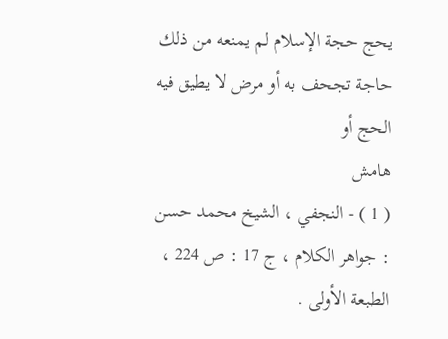يحج حجة الإسلام لم يمنعه من ذلك حاجة تجحف به أو مرض لا يطيق فيه الحج أو
هامش
( 1 ) - النجفي ، الشيخ محمد حسن : جواهر الكلام ، ج 17 : ص 224 ، الطبعة الأولى .